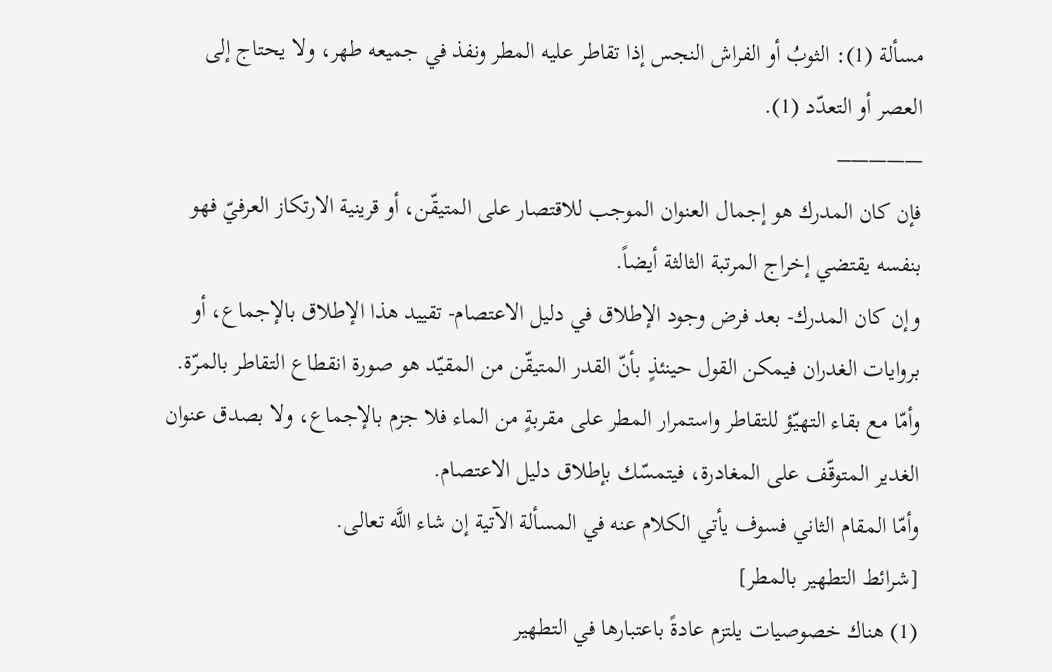مسألة (1): الثوبُ أو الفراش النجس إذا تقاطر عليه المطر ونفذ في جميعه طهر، ولا يحتاج إلى العصر أو التعدّد (1).
————–
فإن كان المدرك هو إجمال العنوان الموجب للاقتصار على المتيقّن، أو قرينية الارتكاز العرفيّ فهو بنفسه يقتضي إخراج المرتبة الثالثة أيضاً.
وإن كان المدرك- بعد فرض وجود الإطلاق في دليل الاعتصام- تقييد هذا الإطلاق بالإجماع، أو بروايات الغدران فيمكن القول حينئذٍ بأنّ القدر المتيقّن من المقيّد هو صورة انقطاع التقاطر بالمرّة. وأمّا مع بقاء التهيّؤ للتقاطر واستمرار المطر على مقربةٍ من الماء فلا جزم بالإجماع، ولا بصدق عنوان الغدير المتوقّف على المغادرة، فيتمسّك بإطلاق دليل الاعتصام.
وأمّا المقام الثاني فسوف يأتي الكلام عنه في المسألة الآتية إن شاء اللَّه تعالى.
[شرائط التطهير بالمطر]
(1) هناك خصوصيات يلتزم عادةً باعتبارها في التطهير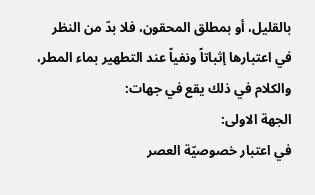بالقليل، أو بمطلق المحقون، فلا بدّ من النظر في اعتبارها إثباتاً ونفياً عند التطهير بماء المطر، والكلام في ذلك يقع في جهات:
الجهة الاولى:
في اعتبار خصوصيّة العصر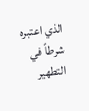الذي اعتبره شرطاً في التطهير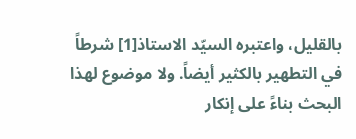بالقليل، واعتبره السيّد الاستاذ[1] شرطاً في التطهير بالكثير أيضاً. ولا موضوع لهذا البحث بناءً على إنكار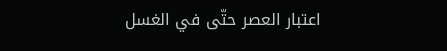اعتبار العصر حتّى في الغسل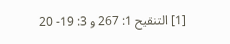[1] التنقيح 1: 267 و 3: 19- 20